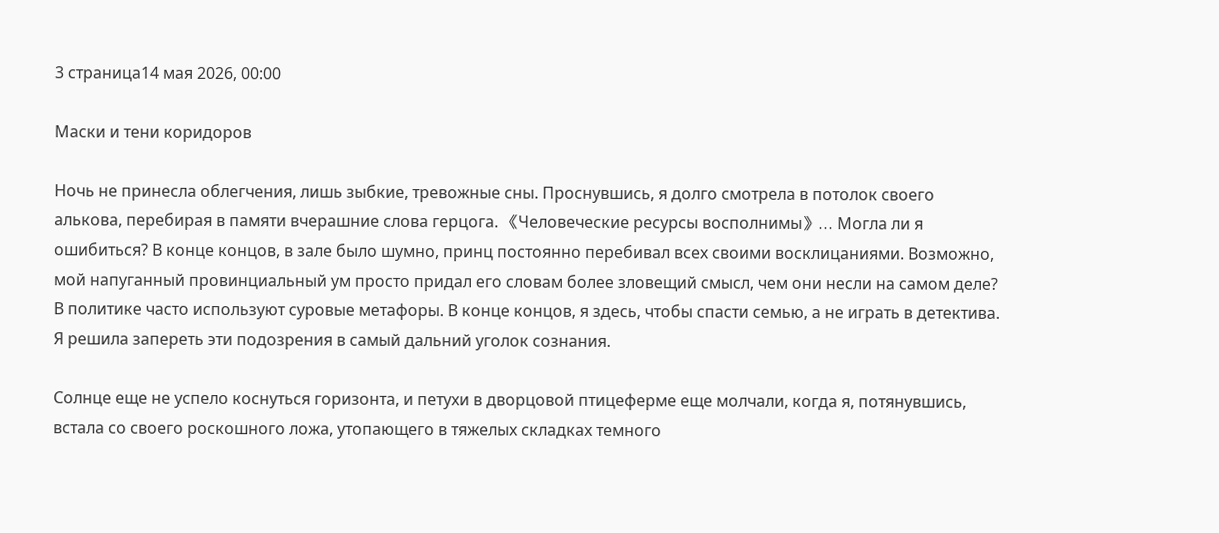3 страница14 мая 2026, 00:00

Маски и тени коридоров

Ночь не принесла облегчения, лишь зыбкие, тревожные сны. Проснувшись, я долго смотрела в потолок своего алькова, перебирая в памяти вчерашние слова герцога. 《Человеческие ресурсы восполнимы》... Могла ли я ошибиться? В конце концов, в зале было шумно, принц постоянно перебивал всех своими восклицаниями. Возможно, мой напуганный провинциальный ум просто придал его словам более зловещий смысл, чем они несли на самом деле? В политике часто используют суровые метафоры. В конце концов, я здесь, чтобы спасти семью, а не играть в детектива. Я решила запереть эти подозрения в самый дальний уголок сознания.

Солнце еще не успело коснуться горизонта, и петухи в дворцовой птицеферме еще молчали, когда я, потянувшись, встала со своего роскошного ложа, утопающего в тяжелых складках темного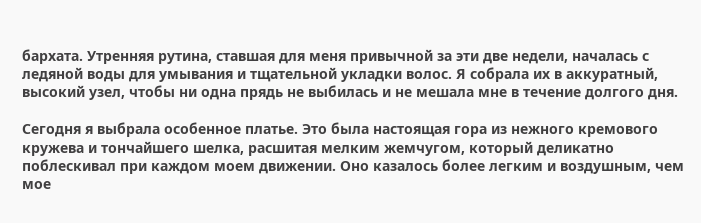бархата. Утренняя рутина, ставшая для меня привычной за эти две недели, началась с ледяной воды для умывания и тщательной укладки волос. Я собрала их в аккуратный, высокий узел, чтобы ни одна прядь не выбилась и не мешала мне в течение долгого дня.

Сегодня я выбрала особенное платье. Это была настоящая гора из нежного кремового кружева и тончайшего шелка, расшитая мелким жемчугом, который деликатно поблескивал при каждом моем движении. Оно казалось более легким и воздушным, чем мое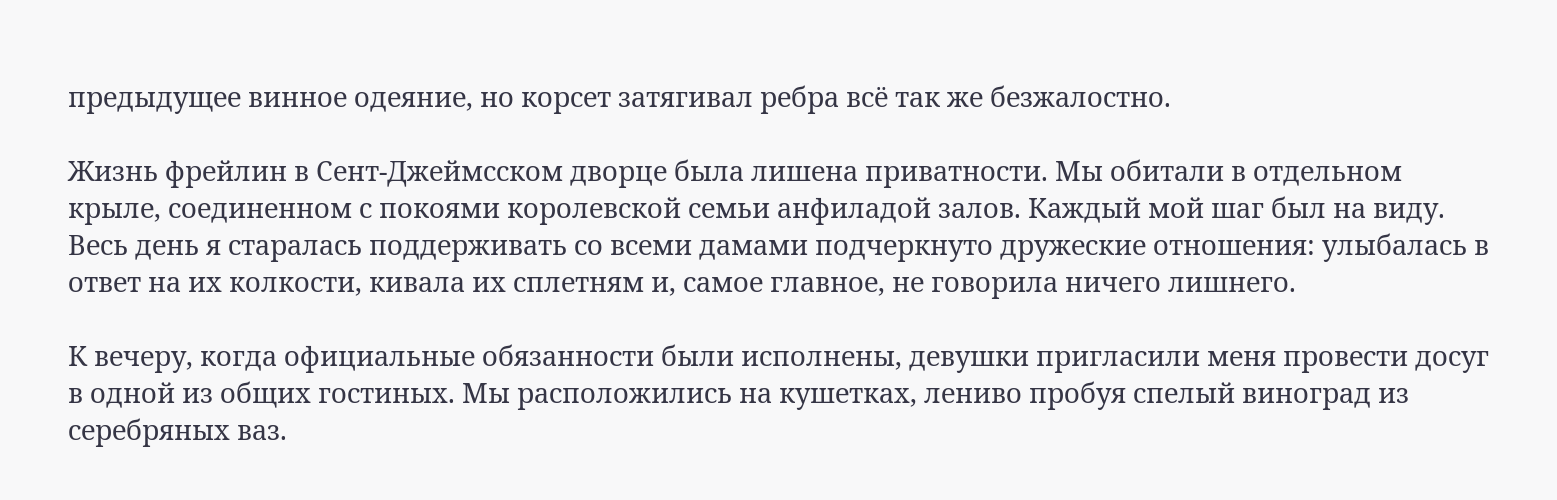предыдущее винное одеяние, но корсет затягивал ребра всё так же безжалостно.

Жизнь фрейлин в Сент-Джеймсском дворце была лишена приватности. Мы обитали в отдельном крыле, соединенном с покоями королевской семьи анфиладой залов. Каждый мой шаг был на виду. Весь день я старалась поддерживать со всеми дамами подчеркнуто дружеские отношения: улыбалась в ответ на их колкости, кивала их сплетням и, самое главное, не говорила ничего лишнего.

К вечеру, когда официальные обязанности были исполнены, девушки пригласили меня провести досуг в одной из общих гостиных. Мы расположились на кушетках, лениво пробуя спелый виноград из серебряных ваз.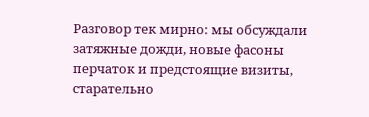Разговор тек мирно: мы обсуждали затяжные дожди, новые фасоны перчаток и предстоящие визиты, старательно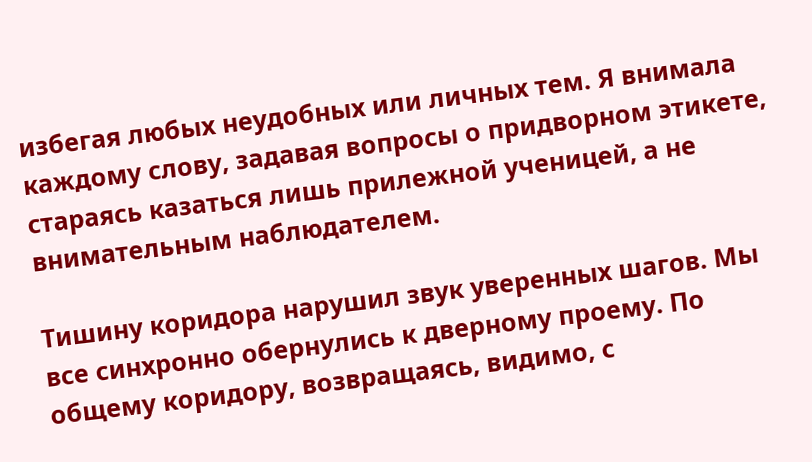избегая любых неудобных или личных тем. Я внимала каждому слову, задавая вопросы о придворном этикете, стараясь казаться лишь прилежной ученицей, а не внимательным наблюдателем.

Тишину коридора нарушил звук уверенных шагов. Мы все синхронно обернулись к дверному проему. По общему коридору, возвращаясь, видимо, с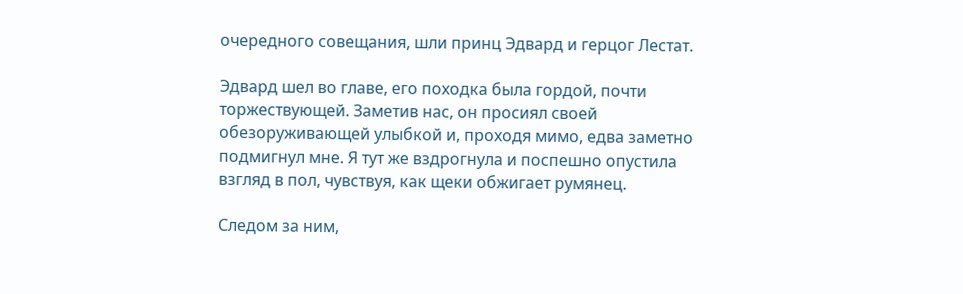очередного совещания, шли принц Эдвард и герцог Лестат.

Эдвард шел во главе, его походка была гордой, почти торжествующей. Заметив нас, он просиял своей обезоруживающей улыбкой и, проходя мимо, едва заметно подмигнул мне. Я тут же вздрогнула и поспешно опустила взгляд в пол, чувствуя, как щеки обжигает румянец.

Следом за ним,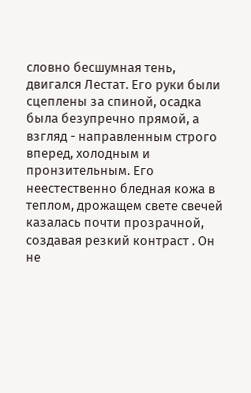словно бесшумная тень, двигался Лестат. Его руки были сцеплены за спиной, осадка была безупречно прямой, а взгляд - направленным строго вперед, холодным и пронзительным. Его неестественно бледная кожа в теплом, дрожащем свете свечей казалась почти прозрачной, создавая резкий контраст . Он не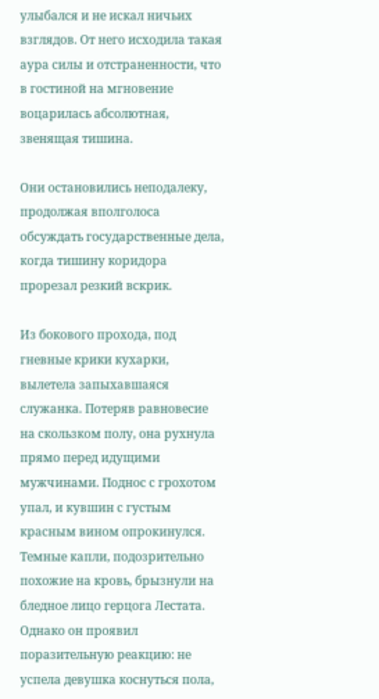улыбался и не искал ничьих взглядов. От него исходила такая аура силы и отстраненности, что в гостиной на мгновение воцарилась абсолютная, звенящая тишина.

Они остановились неподалеку, продолжая вполголоса обсуждать государственные дела, когда тишину коридора прорезал резкий вскрик.

Из бокового прохода, под гневные крики кухарки, вылетела запыхавшаяся служанка. Потеряв равновесие на скользком полу, она рухнула прямо перед идущими мужчинами. Поднос с грохотом упал, и кувшин с густым красным вином опрокинулся. Темные капли, подозрительно похожие на кровь, брызнули на бледное лицо герцога Лестата. Однако он проявил поразительную реакцию: не успела девушка коснуться пола,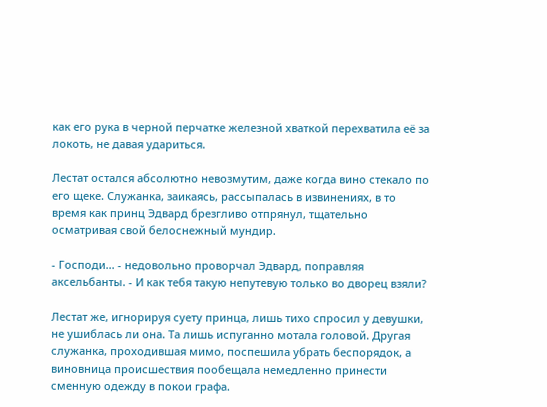как его рука в черной перчатке железной хваткой перехватила её за локоть, не давая удариться.

Лестат остался абсолютно невозмутим, даже когда вино стекало по его щеке. Служанка, заикаясь, рассыпалась в извинениях, в то время как принц Эдвард брезгливо отпрянул, тщательно осматривая свой белоснежный мундир.

- Господи... - недовольно проворчал Эдвард, поправляя аксельбанты. - И как тебя такую непутевую только во дворец взяли?

Лестат же, игнорируя суету принца, лишь тихо спросил у девушки, не ушиблась ли она. Та лишь испуганно мотала головой. Другая служанка, проходившая мимо, поспешила убрать беспорядок, а виновница происшествия пообещала немедленно принести сменную одежду в покои графа.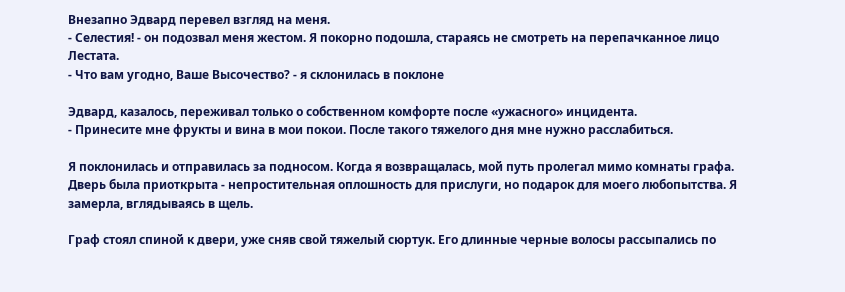Внезапно Эдвард перевел взгляд на меня.
- Селестия! - он подозвал меня жестом. Я покорно подошла, стараясь не смотреть на перепачканное лицо Лестата.
- Что вам угодно, Ваше Высочество? - я склонилась в поклоне

Эдвард, казалось, переживал только о собственном комфорте после «ужасного» инцидента.
- Принесите мне фрукты и вина в мои покои. После такого тяжелого дня мне нужно расслабиться.

Я поклонилась и отправилась за подносом. Когда я возвращалась, мой путь пролегал мимо комнаты графа. Дверь была приоткрыта - непростительная оплошность для прислуги, но подарок для моего любопытства. Я замерла, вглядываясь в щель.

Граф стоял спиной к двери, уже сняв свой тяжелый сюртук. Его длинные черные волосы рассыпались по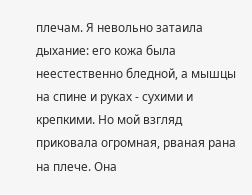плечам. Я невольно затаила дыхание: его кожа была неестественно бледной, а мышцы на спине и руках - сухими и крепкими. Но мой взгляд приковала огромная, рваная рана на плече. Она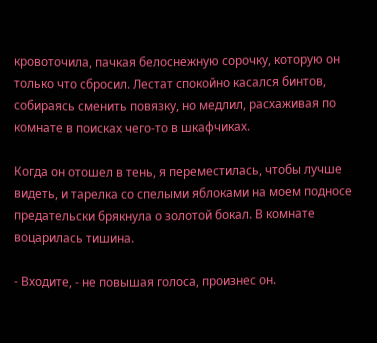кровоточила, пачкая белоснежную сорочку, которую он только что сбросил. Лестат спокойно касался бинтов, собираясь сменить повязку, но медлил, расхаживая по комнате в поисках чего-то в шкафчиках.

Когда он отошел в тень, я переместилась, чтобы лучше видеть, и тарелка со спелыми яблоками на моем подносе предательски брякнула о золотой бокал. В комнате воцарилась тишина.

- Входите, - не повышая голоса, произнес он.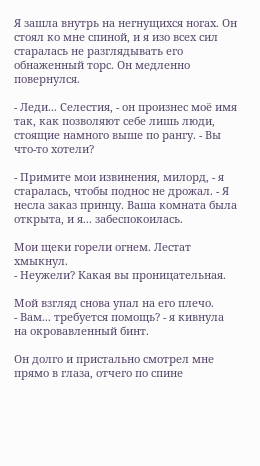Я зашла внутрь на негнущихся ногах. Он стоял ко мне спиной, и я изо всех сил старалась не разглядывать его обнаженный торс. Он медленно повернулся.

- Леди... Селестия, - он произнес моё имя так, как позволяют себе лишь люди, стоящие намного выше по рангу. - Вы что-то хотели?

- Примите мои извинения, милорд, - я старалась, чтобы поднос не дрожал. - Я несла заказ принцу. Ваша комната была открыта, и я... забеспокоилась.

Мои щеки горели огнем. Лестат хмыкнул.
- Неужели? Какая вы проницательная.

Мой взгляд снова упал на его плечо.
- Вам... требуется помощь? - я кивнула на окровавленный бинт.

Он долго и пристально смотрел мне прямо в глаза, отчего по спине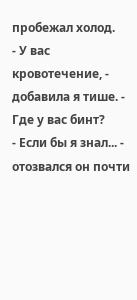пробежал холод.
- У вас кровотечение, - добавила я тише. - Где у вас бинт?
- Если бы я знал... - отозвался он почти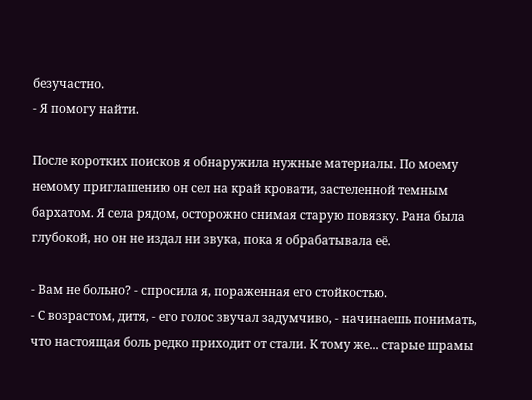безучастно.
- Я помогу найти.

После коротких поисков я обнаружила нужные материалы. По моему немому приглашению он сел на край кровати, застеленной темным бархатом. Я села рядом, осторожно снимая старую повязку. Рана была глубокой, но он не издал ни звука, пока я обрабатывала её.

- Вам не больно? - спросила я, пораженная его стойкостью.
- С возрастом, дитя, - его голос звучал задумчиво, - начинаешь понимать, что настоящая боль редко приходит от стали. К тому же... старые шрамы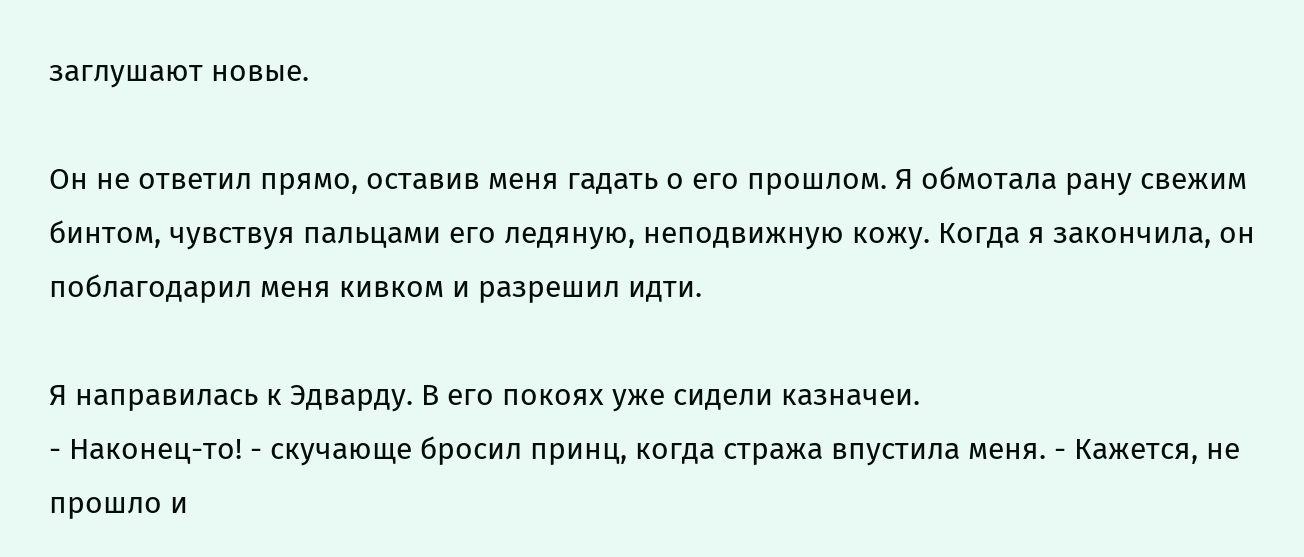заглушают новые.

Он не ответил прямо, оставив меня гадать о его прошлом. Я обмотала рану свежим бинтом, чувствуя пальцами его ледяную, неподвижную кожу. Когда я закончила, он поблагодарил меня кивком и разрешил идти.

Я направилась к Эдварду. В его покоях уже сидели казначеи.
- Наконец-то! - скучающе бросил принц, когда стража впустила меня. - Кажется, не прошло и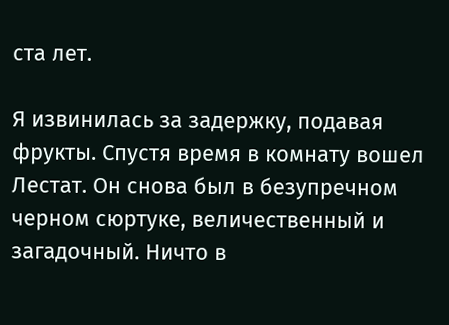ста лет.

Я извинилась за задержку, подавая фрукты. Спустя время в комнату вошел Лестат. Он снова был в безупречном черном сюртуке, величественный и загадочный. Ничто в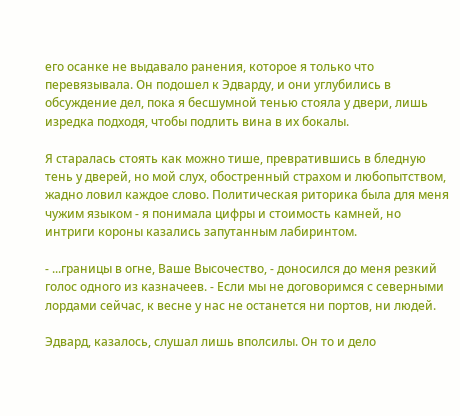его осанке не выдавало ранения, которое я только что перевязывала. Он подошел к Эдварду, и они углубились в обсуждение дел, пока я бесшумной тенью стояла у двери, лишь изредка подходя, чтобы подлить вина в их бокалы.

Я старалась стоять как можно тише, превратившись в бледную тень у дверей, но мой слух, обостренный страхом и любопытством, жадно ловил каждое слово. Политическая риторика была для меня чужим языком - я понимала цифры и стоимость камней, но интриги короны казались запутанным лабиринтом.

- ...границы в огне, Ваше Высочество, - доносился до меня резкий голос одного из казначеев. - Если мы не договоримся с северными лордами сейчас, к весне у нас не останется ни портов, ни людей.

Эдвард, казалось, слушал лишь вполсилы. Он то и дело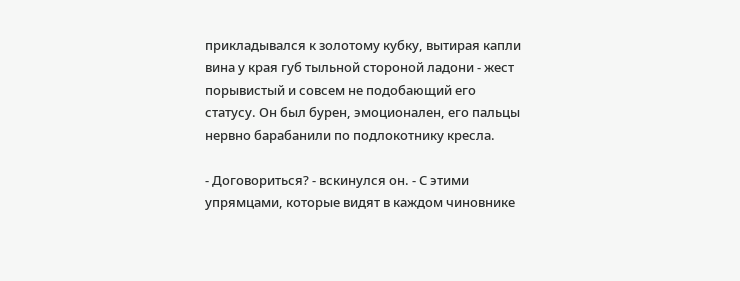прикладывался к золотому кубку, вытирая капли вина у края губ тыльной стороной ладони - жест порывистый и совсем не подобающий его статусу. Он был бурен, эмоционален, его пальцы нервно барабанили по подлокотнику кресла.

- Договориться? - вскинулся он. - С этими упрямцами, которые видят в каждом чиновнике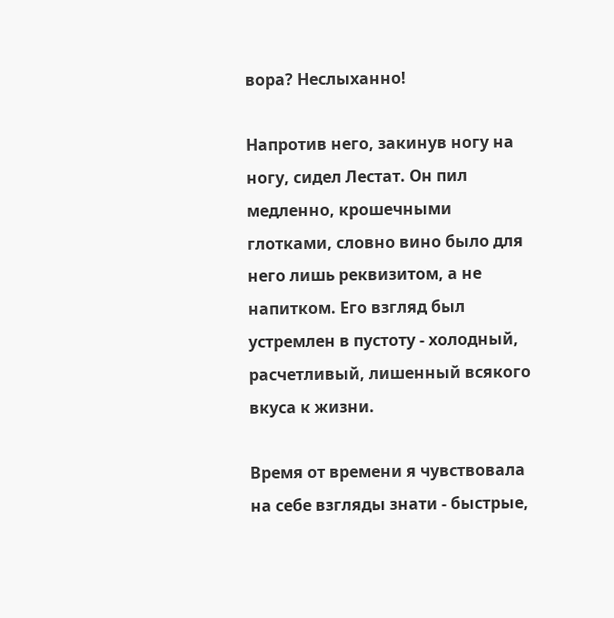вора? Неслыханно!

Напротив него, закинув ногу на ногу, сидел Лестат. Он пил медленно, крошечными глотками, словно вино было для него лишь реквизитом, а не напитком. Его взгляд был устремлен в пустоту - холодный, расчетливый, лишенный всякого вкуса к жизни.

Время от времени я чувствовала на себе взгляды знати - быстрые,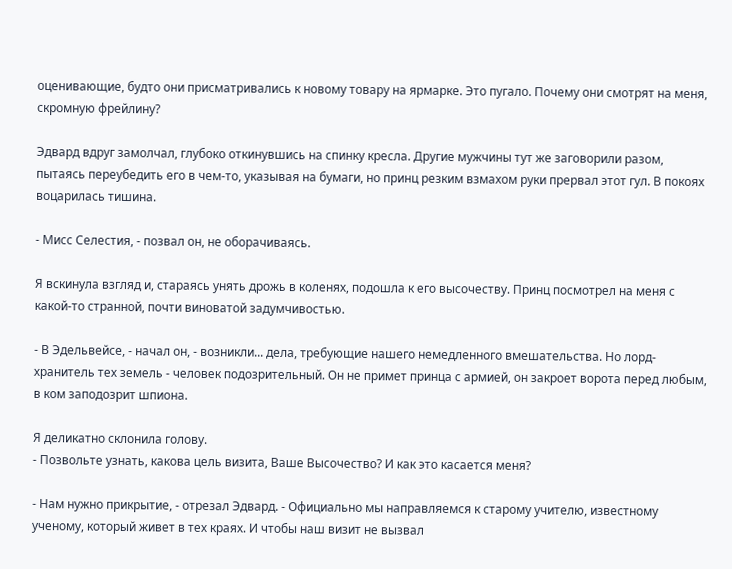оценивающие, будто они присматривались к новому товару на ярмарке. Это пугало. Почему они смотрят на меня, скромную фрейлину?

Эдвард вдруг замолчал, глубоко откинувшись на спинку кресла. Другие мужчины тут же заговорили разом, пытаясь переубедить его в чем-то, указывая на бумаги, но принц резким взмахом руки прервал этот гул. В покоях воцарилась тишина.

- Мисс Селестия, - позвал он, не оборачиваясь.

Я вскинула взгляд и, стараясь унять дрожь в коленях, подошла к его высочеству. Принц посмотрел на меня с какой-то странной, почти виноватой задумчивостью.

- В Эдельвейсе, - начал он, - возникли... дела, требующие нашего немедленного вмешательства. Но лорд-хранитель тех земель - человек подозрительный. Он не примет принца с армией, он закроет ворота перед любым, в ком заподозрит шпиона.

Я деликатно склонила голову.
- Позвольте узнать, какова цель визита, Ваше Высочество? И как это касается меня?

- Нам нужно прикрытие, - отрезал Эдвард. - Официально мы направляемся к старому учителю, известному ученому, который живет в тех краях. И чтобы наш визит не вызвал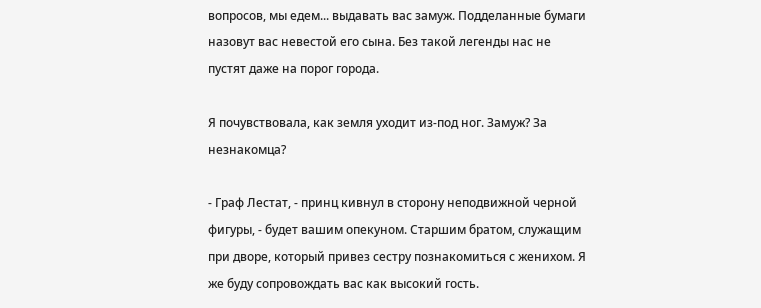вопросов, мы едем... выдавать вас замуж. Подделанные бумаги назовут вас невестой его сына. Без такой легенды нас не пустят даже на порог города.

Я почувствовала, как земля уходит из-под ног. Замуж? За незнакомца?

- Граф Лестат, - принц кивнул в сторону неподвижной черной фигуры, - будет вашим опекуном. Старшим братом, служащим при дворе, который привез сестру познакомиться с женихом. Я же буду сопровождать вас как высокий гость.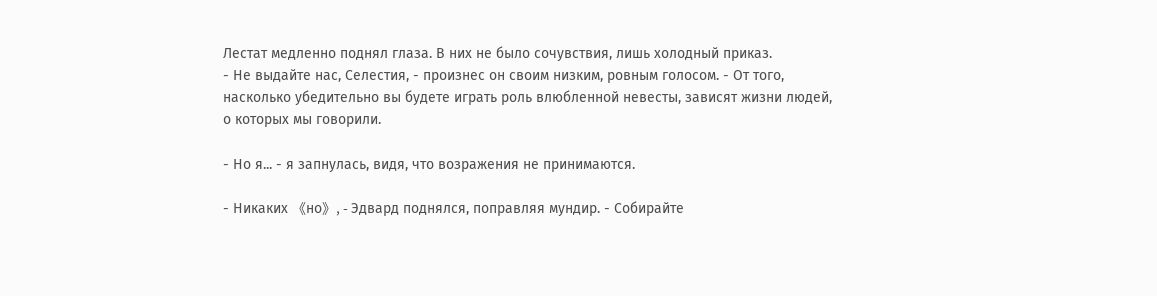Лестат медленно поднял глаза. В них не было сочувствия, лишь холодный приказ.
- Не выдайте нас, Селестия, - произнес он своим низким, ровным голосом. - От того, насколько убедительно вы будете играть роль влюбленной невесты, зависят жизни людей, о которых мы говорили.

- Но я... - я запнулась, видя, что возражения не принимаются.

- Никаких 《но》, - Эдвард поднялся, поправляя мундир. - Собирайте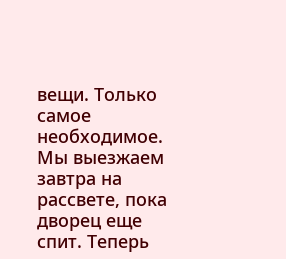вещи. Только самое необходимое. Мы выезжаем завтра на рассвете, пока дворец еще спит. Теперь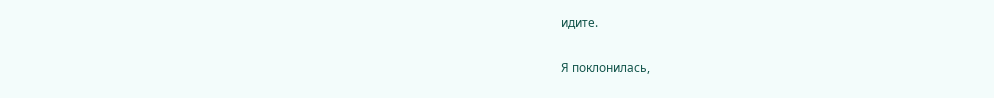идите.

Я поклонилась,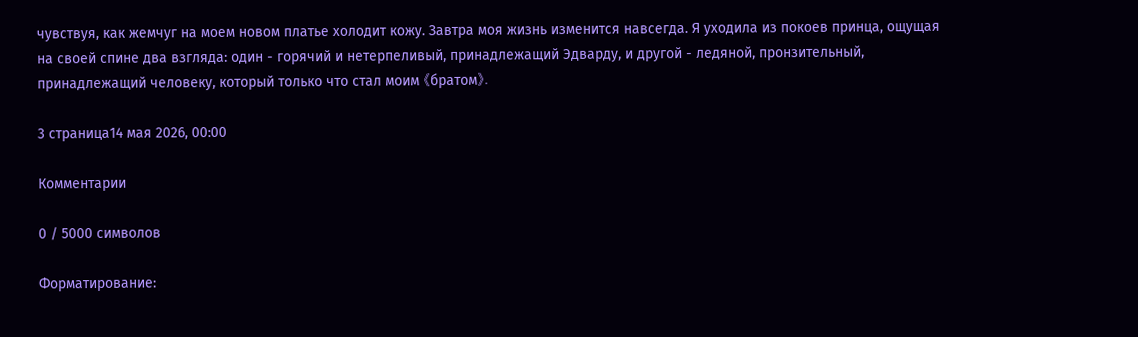чувствуя, как жемчуг на моем новом платье холодит кожу. Завтра моя жизнь изменится навсегда. Я уходила из покоев принца, ощущая на своей спине два взгляда: один - горячий и нетерпеливый, принадлежащий Эдварду, и другой - ледяной, пронзительный, принадлежащий человеку, который только что стал моим 《братом》.

3 страница14 мая 2026, 00:00

Комментарии

0 / 5000 символов

Форматирование: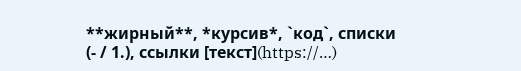**жирный**, *курсив*, `код`, списки (- / 1.), ссылки [текст](https://…)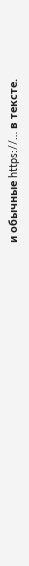и обычные https://… в тексте.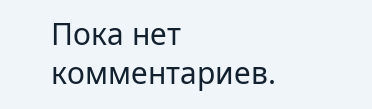Пока нет комментариев.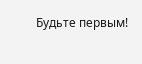Будьте первым!